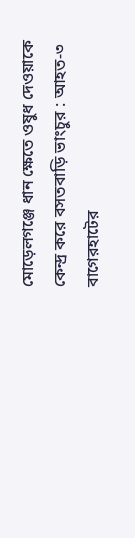মোড়েলগঞ্জে ধান ক্ষেতে ওষুধ দেওয়াকে কেন্দ্র করে বসতবাড়ি ভাংচুর : আহত-৩
বাগেরহাটের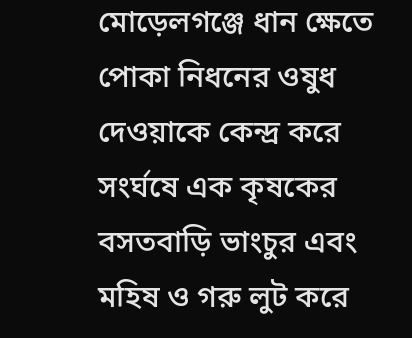মোড়েলগঞ্জে ধান ক্ষেতে পোকা নিধনের ওষুধ দেওয়াকে কেন্দ্র করে সংর্ঘষে এক কৃষকের বসতবাড়ি ভাংচুর এবং মহিষ ও গরু লুট করে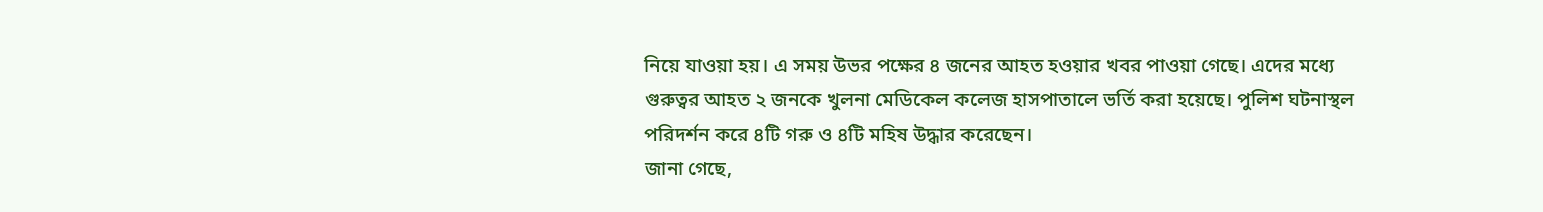নিয়ে যাওয়া হয়। এ সময় উভর পক্ষের ৪ জনের আহত হওয়ার খবর পাওয়া গেছে। এদের মধ্যে গুরুত্বর আহত ২ জনকে খুলনা মেডিকেল কলেজ হাসপাতালে ভর্তি করা হয়েছে। পুলিশ ঘটনাস্থল পরিদর্শন করে ৪টি গরু ও ৪টি মহিষ উদ্ধার করেছেন।
জানা গেছে,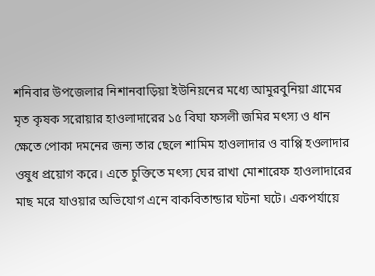শনিবার উপজেলার নিশানবাড়িয়া ইউনিয়নের মধ্যে আমুরবুনিয়া গ্রামের মৃত কৃষক সরোয়ার হাওলাদারের ১৫ বিঘা ফসলী জমির মৎস্য ও ধান ক্ষেতে পোকা দমনের জন্য তার ছেলে শামিম হাওলাদার ও বাপ্পি হওলাদার ওষুধ প্রয়োগ করে। এতে চুক্তিতে মৎস্য ঘের রাখা মোশারেফ হাওলাদারের মাছ মরে যাওয়ার অভিযোগ এনে বাকবিতান্ডার ঘটনা ঘটে। একপর্যায়ে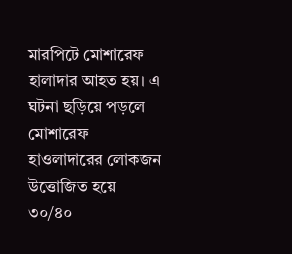মারপিটে মোশারেফ হালাদার আহত হয়। এ ঘটনা ছড়িয়ে পড়লে মোশারেফ হাওলাদারের লোকজন উত্তোজিত হয়ে ৩০/৪০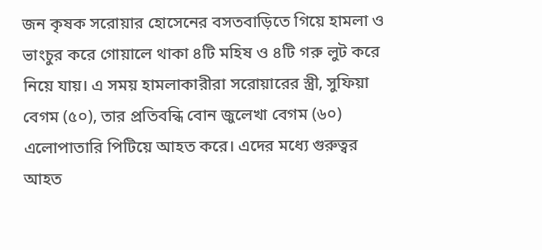জন কৃষক সরোয়ার হোসেনের বসতবাড়িতে গিয়ে হামলা ও ভাংচুর করে গোয়ালে থাকা ৪টি মহিষ ও ৪টি গরু লুট করে নিয়ে যায়। এ সময় হামলাকারীরা সরোয়ারের স্ত্রী, সুফিয়া বেগম (৫০), তার প্রতিবন্ধি বোন জুলেখা বেগম (৬০) এলোপাতারি পিটিয়ে আহত করে। এদের মধ্যে গুরুত্বর আহত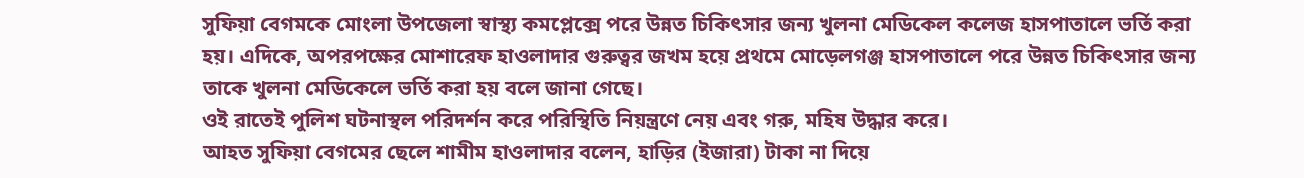সুফিয়া বেগমকে মোংলা উপজেলা স্বাস্থ্য কমপ্লেক্সে পরে উন্নত চিকিৎসার জন্য খুলনা মেডিকেল কলেজ হাসপাতালে ভর্তি করা হয়। এদিকে, অপরপক্ষের মোশারেফ হাওলাদার গুরুত্বর জখম হয়ে প্রথমে মোড়েলগঞ্জ হাসপাতালে পরে উন্নত চিকিৎসার জন্য তাকে খুলনা মেডিকেলে ভর্তি করা হয় বলে জানা গেছে।
ওই রাতেই পুলিশ ঘটনাস্থল পরিদর্শন করে পরিস্থিতি নিয়ন্ত্রণে নেয় এবং গরু, মহিষ উদ্ধার করে।
আহত সুফিয়া বেগমের ছেলে শামীম হাওলাদার বলেন, হাড়ির (ইজারা) টাকা না দিয়ে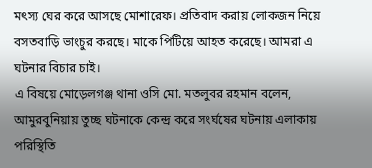মৎস্য ঘের করে আসছে মোশারেফ। প্রতিবাদ করায় লোকজন নিয়ে বসতবাড়ি ভাংচুর করছে। মাকে পিটিয়ে আহত করেছে। আমরা এ ঘটনার বিচার চাই।
এ বিষয়ে মোড়েলগঞ্জ থানা ওসি মো. মতলুবর রহমান বলেন, আমুরবুনিয়ায় তুচ্ছ ঘটনাকে কেন্দ্র করে সংর্ঘষের ঘটনায় এলাকায় পরিস্থিতি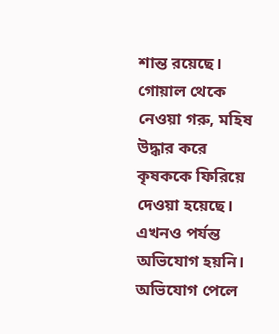শান্ত রয়েছে। গোয়াল থেকে নেওয়া গরু, মহিষ উদ্ধার করে কৃষককে ফিরিয়ে দেওয়া হয়েছে। এখনও পর্যন্ত অভিযোগ হয়নি। অভিযোগ পেলে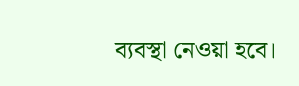ব্যবস্থা নেওয়া হবে।